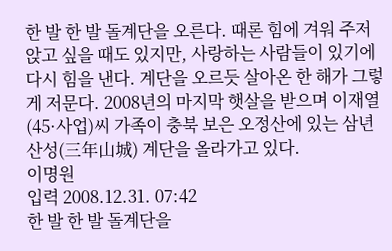한 발 한 발 돌계단을 오른다. 때론 힘에 겨워 주저앉고 싶을 때도 있지만, 사랑하는 사람들이 있기에 다시 힘을 낸다. 계단을 오르듯 살아온 한 해가 그렇게 저문다. 2008년의 마지막 햇살을 받으며 이재열(45·사업)씨 가족이 충북 보은 오정산에 있는 삼년산성(三年山城) 계단을 올라가고 있다.
이명원
입력 2008.12.31. 07:42
한 발 한 발 돌계단을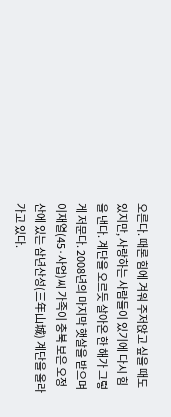오른다. 때론 힘에 겨워 주저앉고 싶을 때도 있지만, 사랑하는 사람들이 있기에 다시 힘을 낸다. 계단을 오르듯 살아온 한 해가 그렇게 저문다. 2008년의 마지막 햇살을 받으며 이재열(45·사업)씨 가족이 충북 보은 오정산에 있는 삼년산성(三年山城) 계단을 올라가고 있다.